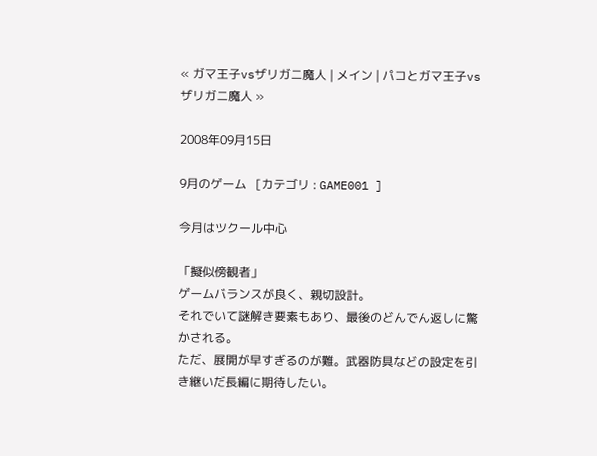« ガマ王子vsザリガニ魔人 | メイン | パコとガマ王子vsザリガニ魔人 »

2008年09月15日

9月のゲーム   [カテゴリ : GAME001 ]

今月はツクール中心

「擬似傍観者」
ゲームバランスが良く、親切設計。
それでいて謎解き要素もあり、最後のどんでん返しに驚かされる。
ただ、展開が早すぎるのが難。武器防具などの設定を引き継いだ長編に期待したい。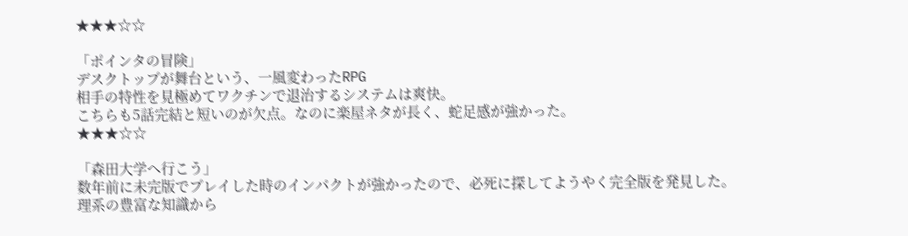★★★☆☆

「ポインタの冒険」
デスクトップが舞台という、一風変わったRPG
相手の特性を見極めてワクチンで退治するシステムは爽快。
こちらも5話完結と短いのが欠点。なのに楽屋ネタが長く、蛇足感が強かった。
★★★☆☆

「森田大学へ行こう」
数年前に未完版でプレイした時のインパクトが強かったので、必死に探してようやく完全版を発見した。
理系の豊富な知識から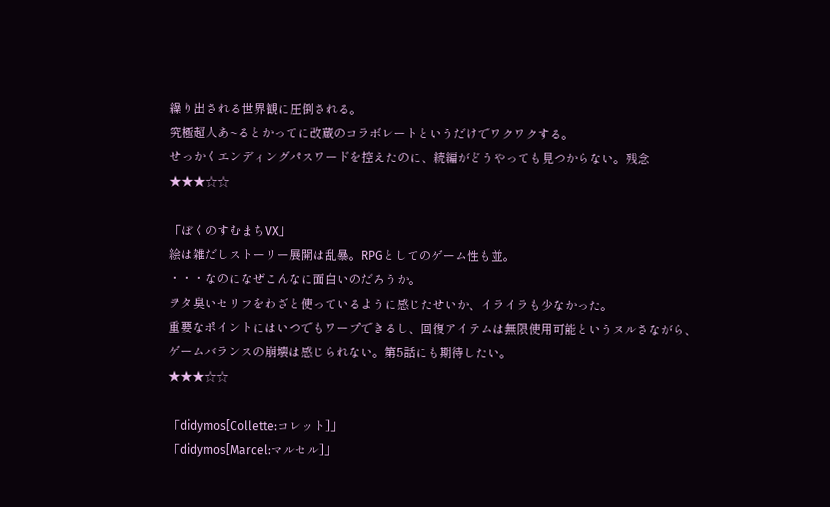繰り出される世界観に圧倒される。
究極超人あ~るとかってに改蔵のコラボレートというだけでワクワクする。
せっかくエンディングパスワードを控えたのに、続編がどうやっても見つからない。残念
★★★☆☆

「ぼくのすむまちVX」
絵は雑だしストーリー展開は乱暴。RPGとしてのゲーム性も並。
・・・なのになぜこんなに面白いのだろうか。
ヲタ臭いセリフをわざと使っているように感じたせいか、イライラも少なかった。
重要なポイントにはいつでもワープできるし、回復アイテムは無限使用可能というヌルさながら、
ゲームバランスの崩壊は感じられない。第5話にも期待したい。
★★★☆☆

「didymos[Collette:コレット]」
「didymos[Marcel:マルセル]」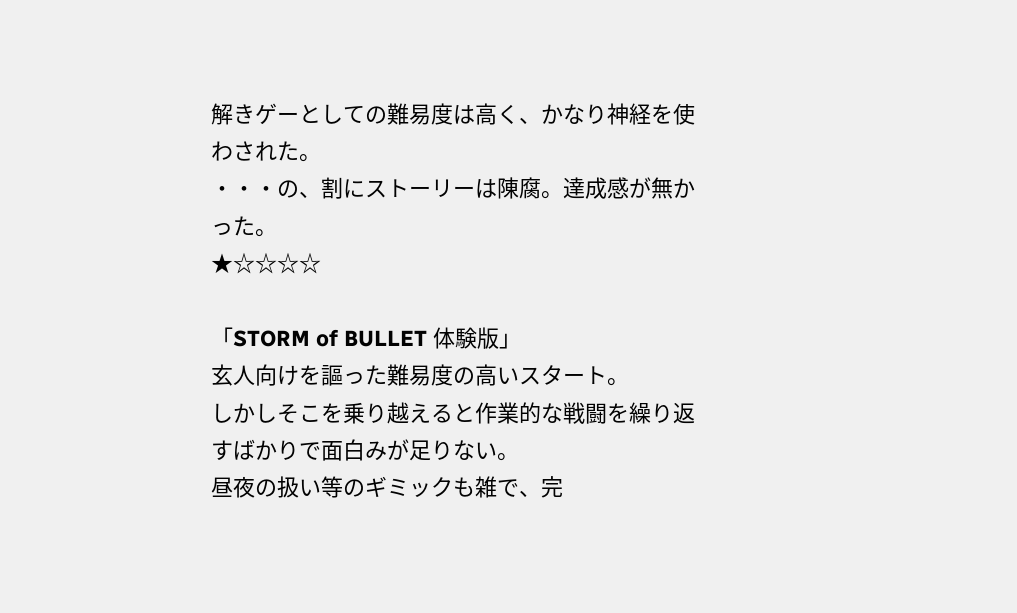解きゲーとしての難易度は高く、かなり神経を使わされた。
・・・の、割にストーリーは陳腐。達成感が無かった。
★☆☆☆☆

「STORM of BULLET 体験版」
玄人向けを謳った難易度の高いスタート。
しかしそこを乗り越えると作業的な戦闘を繰り返すばかりで面白みが足りない。
昼夜の扱い等のギミックも雑で、完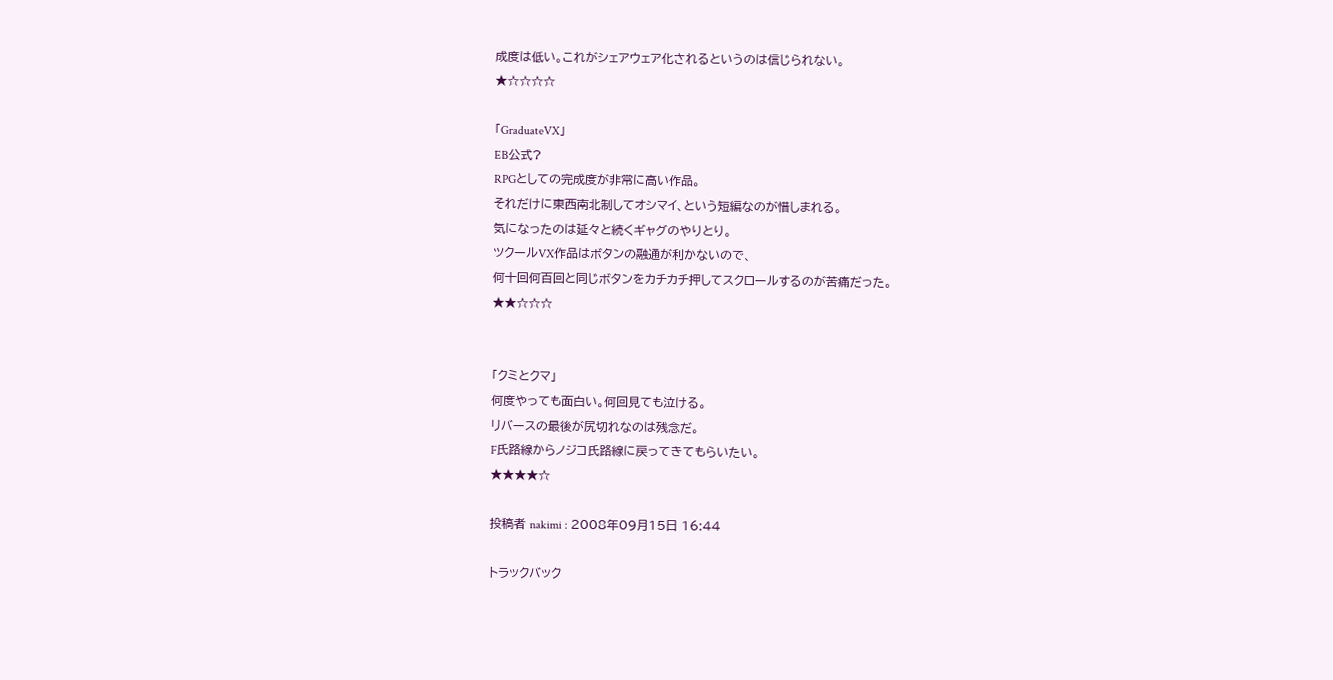成度は低い。これがシェアウェア化されるというのは信じられない。
★☆☆☆☆

「GraduateVX」
EB公式?
RPGとしての完成度が非常に高い作品。
それだけに東西南北制してオシマイ、という短編なのが惜しまれる。
気になったのは延々と続くギャグのやりとり。
ツクールVX作品はボタンの融通が利かないので、
何十回何百回と同じボタンをカチカチ押してスクロールするのが苦痛だった。
★★☆☆☆


「クミとクマ」
何度やっても面白い。何回見ても泣ける。
リバースの最後が尻切れなのは残念だ。
F氏路線からノジコ氏路線に戻ってきてもらいたい。
★★★★☆

投稿者 nakimi : 2008年09月15日 16:44

トラックバック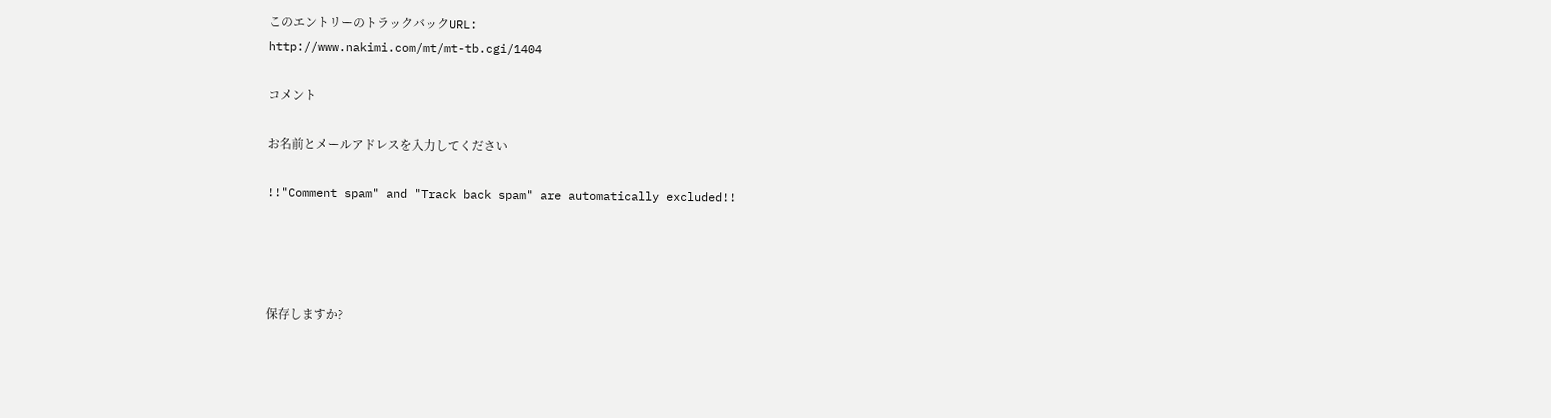このエントリーのトラックバックURL:
http://www.nakimi.com/mt/mt-tb.cgi/1404

コメント

お名前とメールアドレスを入力してください

!!"Comment spam" and "Track back spam" are automatically excluded!!




保存しますか?